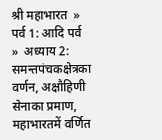श्री महाभारत  »  पर्व 1: आदि पर्व  »  अध्याय 2: समन्तपंचकक्षेत्रका वर्णन, अक्षौहिणी सेनाका प्रमाण, महाभारतमें वर्णित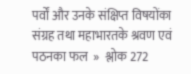पर्वों और उनके संक्षिप्त विषयोंका संग्रह तथा महाभारतके श्रवण एवं पठनका फल  »  श्लोक 272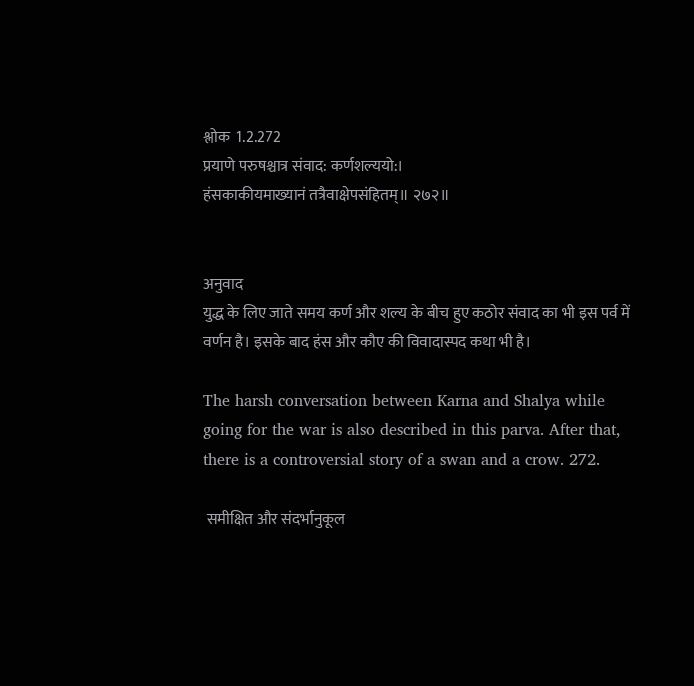श्लोक  1.2.272
प्रयाणे परुषश्चात्र संवाद: कर्णशल्ययो:।
हंसकाकीयमाख्यानं तत्रैवाक्षेपसंहितम्॥ २७२॥


अनुवाद
युद्ध के लिए जाते समय कर्ण और शल्य के बीच हुए कठोर संवाद का भी इस पर्व में वर्णन है। इसके बाद हंस और कौए की विवादास्पद कथा भी है।

The harsh conversation between Karna and Shalya while going for the war is also described in this parva. After that, there is a controversial story of a swan and a crow. 272.

 समीक्षित और संदर्भानुकूल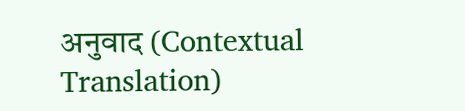अनुवाद (Contextual Translation)